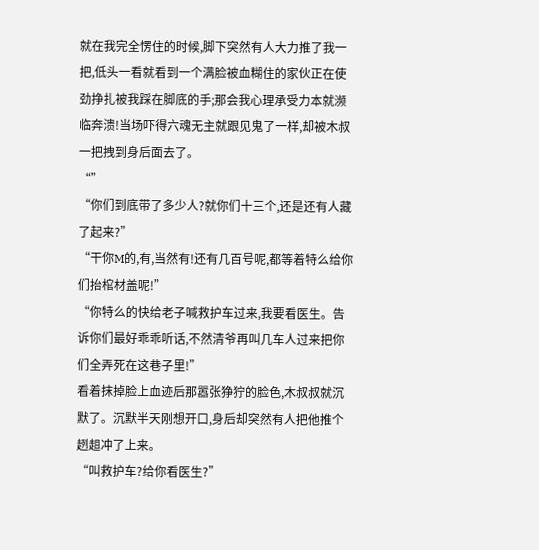就在我完全愣住的时候,脚下突然有人大力推了我一把,低头一看就看到一个满脸被血糊住的家伙正在使劲挣扎被我踩在脚底的手;那会我心理承受力本就濒临奔溃!当场吓得六魂无主就跟见鬼了一样,却被木叔一把拽到身后面去了。
“”
“你们到底带了多少人?就你们十三个,还是还有人藏了起来?”
“干你M的,有,当然有!还有几百号呢,都等着特么给你们抬棺材盖呢!”
“你特么的快给老子喊救护车过来,我要看医生。告诉你们最好乖乖听话,不然清爷再叫几车人过来把你们全弄死在这巷子里!”
看着抹掉脸上血迹后那嚣张狰狞的脸色,木叔叔就沉默了。沉默半天刚想开口,身后却突然有人把他推个趔趄冲了上来。
“叫救护车?给你看医生?”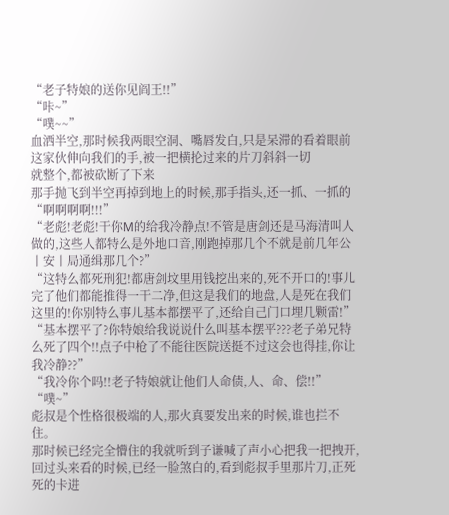“老子特娘的送你见阎王!!”
“咔~”
“噗~~”
血洒半空,那时候我两眼空洞、嘴唇发白,只是呆滞的看着眼前这家伙伸向我们的手,被一把横抡过来的片刀斜斜一切
就整个,都被砍断了下来
那手抛飞到半空再掉到地上的时候,那手指头,还一抓、一抓的
“啊啊啊啊!!!”
“老彪!老彪!干你M的给我冷静点!不管是唐剑还是马海清叫人做的,这些人都特么是外地口音,刚跑掉那几个不就是前几年公丨安丨局通缉那几个?”
“这特么都死刑犯!都唐剑坟里用钱挖出来的,死不开口的!事儿完了他们都能推得一干二净,但这是我们的地盘,人是死在我们这里的!你别特么事儿基本都摆平了,还给自己门口埋几颗雷!”
“基本摆平了?你特娘给我说说什么叫基本摆平???老子弟兄特么死了四个!!点子中枪了不能往医院送挺不过这会也得挂,你让我冷静??”
“我冷你个吗!!老子特娘就让他们人命债,人、命、偿!!”
“噗~”
彪叔是个性格很极端的人,那火真要发出来的时候,谁也拦不住。
那时候已经完全懵住的我就听到子谦喊了声小心把我一把拽开,回过头来看的时候,已经一脸煞白的,看到彪叔手里那片刀,正死死的卡进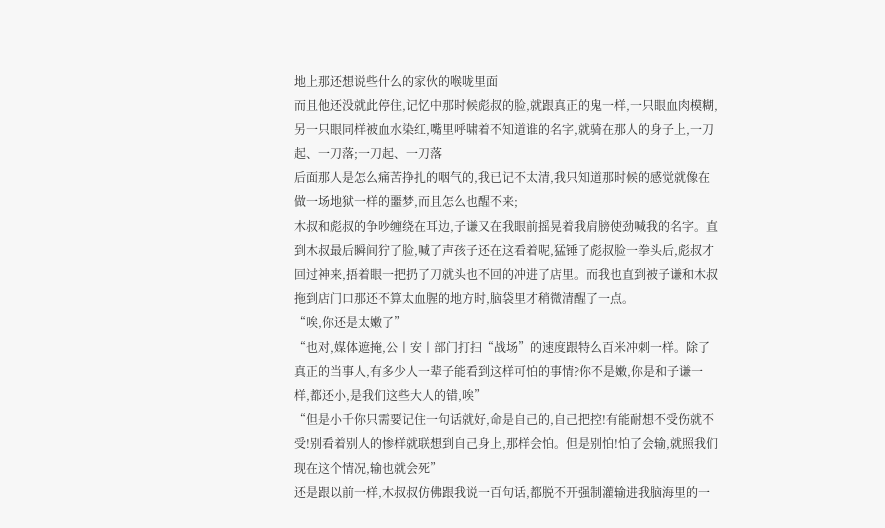地上那还想说些什么的家伙的喉咙里面
而且他还没就此停住,记忆中那时候彪叔的脸,就跟真正的鬼一样,一只眼血肉模糊,另一只眼同样被血水染红,嘴里呼啸着不知道谁的名字,就骑在那人的身子上,一刀起、一刀落;一刀起、一刀落
后面那人是怎么痛苦挣扎的咽气的,我已记不太清,我只知道那时候的感觉就像在做一场地狱一样的噩梦,而且怎么也醒不来;
木叔和彪叔的争吵缠绕在耳边,子谦又在我眼前摇晃着我肩膀使劲喊我的名字。直到木叔最后瞬间狞了脸,喊了声孩子还在这看着呢,猛锤了彪叔脸一拳头后,彪叔才回过神来,捂着眼一把扔了刀就头也不回的冲进了店里。而我也直到被子谦和木叔拖到店门口那还不算太血腥的地方时,脑袋里才稍微清醒了一点。
“唉,你还是太嫩了”
“也对,媒体遮掩,公丨安丨部门打扫“战场”的速度跟特么百米冲刺一样。除了真正的当事人,有多少人一辈子能看到这样可怕的事情?你不是嫩,你是和子谦一样,都还小,是我们这些大人的错,唉”
“但是小千你只需要记住一句话就好,命是自己的,自己把控!有能耐想不受伤就不受!别看着别人的惨样就联想到自己身上,那样会怕。但是别怕!怕了会输,就照我们现在这个情况,输也就会死”
还是跟以前一样,木叔叔仿佛跟我说一百句话,都脱不开强制灌输进我脑海里的一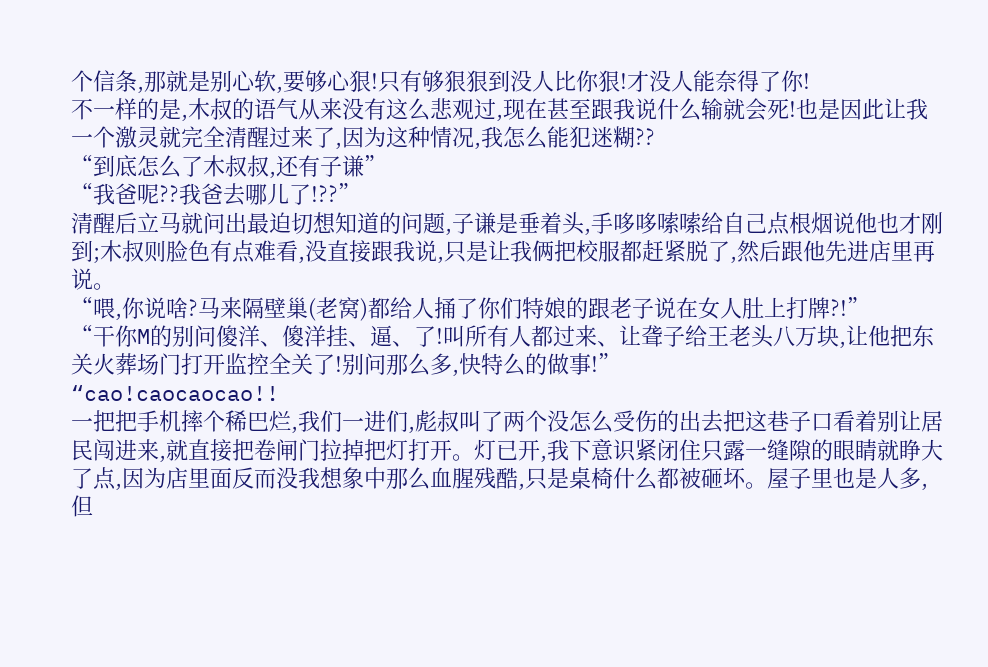个信条,那就是别心软,要够心狠!只有够狠狠到没人比你狠!才没人能奈得了你!
不一样的是,木叔的语气从来没有这么悲观过,现在甚至跟我说什么输就会死!也是因此让我一个激灵就完全清醒过来了,因为这种情况,我怎么能犯迷糊??
“到底怎么了木叔叔,还有子谦”
“我爸呢??我爸去哪儿了!??”
清醒后立马就问出最迫切想知道的问题,子谦是垂着头,手哆哆嗦嗦给自己点根烟说他也才刚到;木叔则脸色有点难看,没直接跟我说,只是让我俩把校服都赶紧脱了,然后跟他先进店里再说。
“喂,你说啥?马来隔壁巢(老窝)都给人捅了你们特娘的跟老子说在女人肚上打牌?!”
“干你M的别问傻洋、傻洋挂、逼、了!叫所有人都过来、让聋子给王老头八万块,让他把东关火葬场门打开监控全关了!别问那么多,快特么的做事!”
“cao!caocaocao!!
一把把手机摔个稀巴烂,我们一进们,彪叔叫了两个没怎么受伤的出去把这巷子口看着别让居民闯进来,就直接把卷闸门拉掉把灯打开。灯已开,我下意识紧闭住只露一缝隙的眼睛就睁大了点,因为店里面反而没我想象中那么血腥残酷,只是桌椅什么都被砸坏。屋子里也是人多,但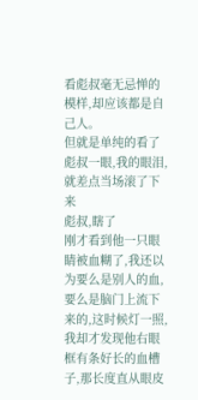看彪叔毫无忌惮的模样,却应该都是自己人。
但就是单纯的看了彪叔一眼,我的眼泪,就差点当场滚了下来
彪叔,瞎了
刚才看到他一只眼睛被血糊了,我还以为要么是别人的血,要么是脑门上流下来的,这时候灯一照,我却才发现他右眼框有条好长的血槽子,那长度直从眼皮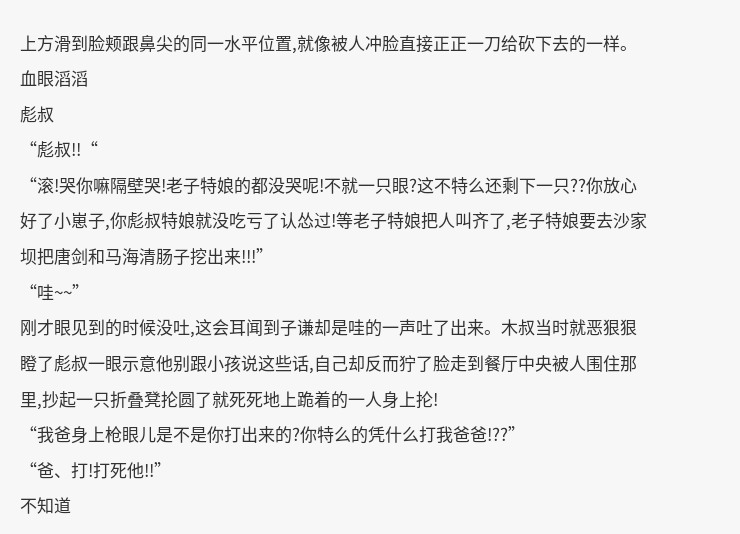上方滑到脸颊跟鼻尖的同一水平位置,就像被人冲脸直接正正一刀给砍下去的一样。
血眼滔滔
彪叔
“彪叔!!“
“滚!哭你嘛隔壁哭!老子特娘的都没哭呢!不就一只眼?这不特么还剩下一只??你放心好了小崽子,你彪叔特娘就没吃亏了认怂过!等老子特娘把人叫齐了,老子特娘要去沙家坝把唐剑和马海清肠子挖出来!!!”
“哇~~”
刚才眼见到的时候没吐,这会耳闻到子谦却是哇的一声吐了出来。木叔当时就恶狠狠瞪了彪叔一眼示意他别跟小孩说这些话,自己却反而狞了脸走到餐厅中央被人围住那里,抄起一只折叠凳抡圆了就死死地上跪着的一人身上抡!
“我爸身上枪眼儿是不是你打出来的?你特么的凭什么打我爸爸!??”
“爸、打!打死他!!”
不知道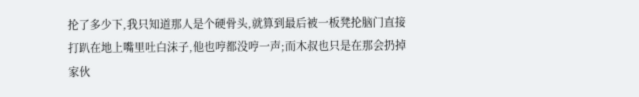抡了多少下,我只知道那人是个硬骨头,就算到最后被一板凳抡脑门直接打趴在地上嘴里吐白沫子,他也哼都没哼一声;而木叔也只是在那会扔掉家伙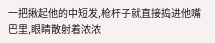一把揪起他的中短发,枪杆子就直接捣进他嘴巴里,眼睛散射着浓浓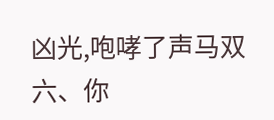凶光,咆哮了声马双六、你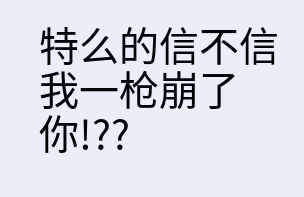特么的信不信我一枪崩了你!??